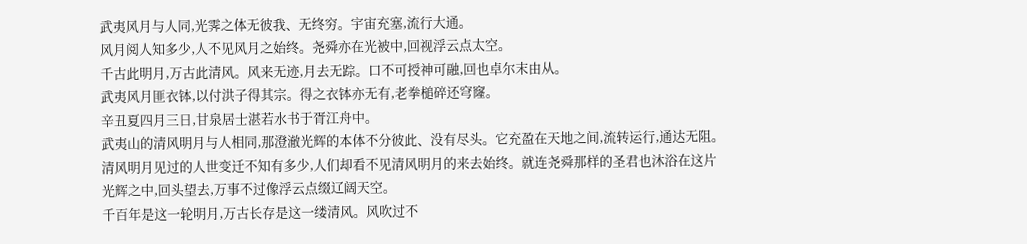武夷风月与人同,光霁之体无彼我、无终穷。宇宙充塞,流行大通。
风月阅人知多少,人不见风月之始终。尧舜亦在光被中,回视浮云点太空。
千古此明月,万古此清风。风来无迹,月去无踪。口不可授神可融,回也卓尔末由从。
武夷风月匪衣钵,以付洪子得其宗。得之衣钵亦无有,老拳槌碎还穹窿。
辛丑夏四月三日,甘泉居士湛若水书于胥江舟中。
武夷山的清风明月与人相同,那澄澈光辉的本体不分彼此、没有尽头。它充盈在天地之间,流转运行,通达无阻。
清风明月见过的人世变迁不知有多少,人们却看不见清风明月的来去始终。就连尧舜那样的圣君也沐浴在这片光辉之中,回头望去,万事不过像浮云点缀辽阔天空。
千百年是这一轮明月,万古长存是这一缕清风。风吹过不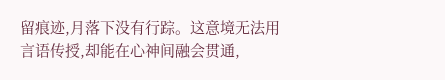留痕迹,月落下没有行踪。这意境无法用言语传授,却能在心神间融会贯通,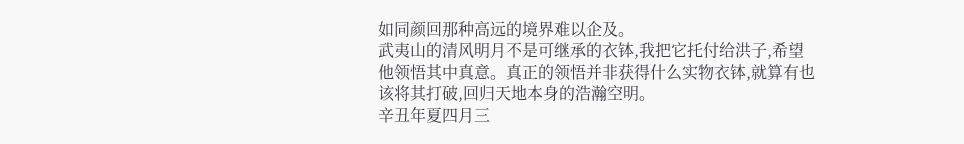如同颜回那种高远的境界难以企及。
武夷山的清风明月不是可继承的衣钵,我把它托付给洪子,希望他领悟其中真意。真正的领悟并非获得什么实物衣钵,就算有也该将其打破,回归天地本身的浩瀚空明。
辛丑年夏四月三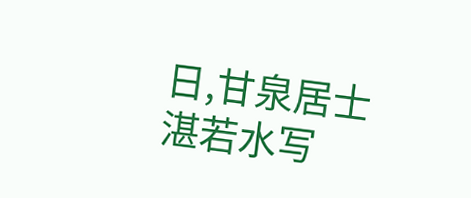日,甘泉居士湛若水写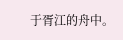于胥江的舟中。